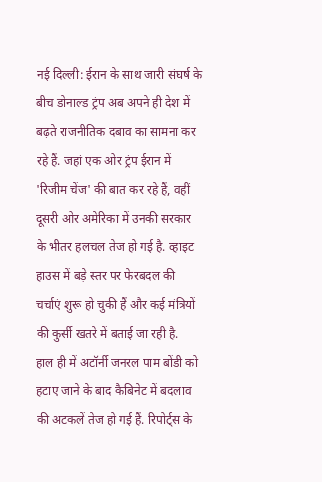नई दिल्ली: ईरान के साथ जारी संघर्ष के बीच डोनाल्ड ट्रंप अब अपने ही देश में बढ़ते राजनीतिक दबाव का सामना कर रहे हैं. जहां एक ओर ट्रंप ईरान में 'रिजीम चेंज' की बात कर रहे हैं, वहीं दूसरी ओर अमेरिका में उनकी सरकार के भीतर हलचल तेज हो गई है. व्हाइट हाउस में बड़े स्तर पर फेरबदल की चर्चाएं शुरू हो चुकी हैं और कई मंत्रियों की कुर्सी खतरे में बताई जा रही है.
हाल ही में अटॉर्नी जनरल पाम बोंडी को हटाए जाने के बाद कैबिनेट में बदलाव की अटकलें तेज हो गई हैं. रिपोर्ट्स के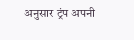अनुसार ट्रंप अपनी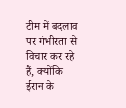टीम में बदलाव पर गंभीरता से विचार कर रहे हैं, क्योंकि ईरान के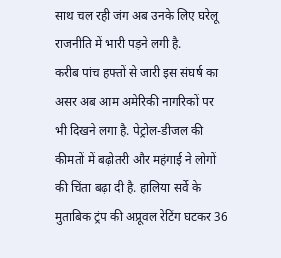साथ चल रही जंग अब उनके लिए घरेलू राजनीति में भारी पड़ने लगी है.
करीब पांच हफ्तों से जारी इस संघर्ष का असर अब आम अमेरिकी नागरिकों पर भी दिखने लगा है. पेट्रोल-डीजल की कीमतों में बढ़ोतरी और महंगाई ने लोगों की चिंता बढ़ा दी है. हालिया सर्वे के मुताबिक ट्रंप की अप्रूवल रेटिंग घटकर 36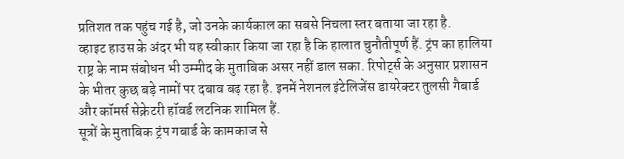प्रतिशत तक पहुंच गई है, जो उनके कार्यकाल का सबसे निचला स्तर बताया जा रहा है.
व्हाइट हाउस के अंदर भी यह स्वीकार किया जा रहा है कि हालात चुनौतीपूर्ण हैं. ट्रंप का हालिया राष्ट्र के नाम संबोधन भी उम्मीद के मुताबिक असर नहीं डाल सका. रिपोर्ट्स के अनुसार प्रशासन के भीतर कुछ बड़े नामों पर दबाव बढ़ रहा है. इनमें नेशनल इंटेलिजेंस डायरेक्टर तुलसी गैबार्ड और कॉमर्स सेक्रेटरी हॉवर्ड लटनिक शामिल हैं.
सूत्रों के मुताबिक ट्रंप गबार्ड के कामकाज से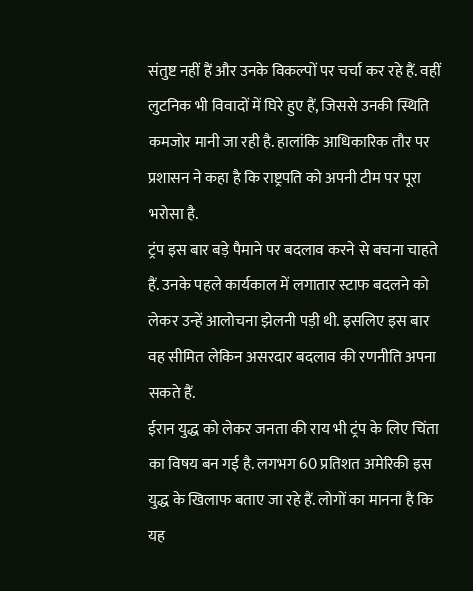संतुष्ट नहीं हैं और उनके विकल्पों पर चर्चा कर रहे हैं. वहीं लुटनिक भी विवादों में घिरे हुए हैं, जिससे उनकी स्थिति कमजोर मानी जा रही है. हालांकि आधिकारिक तौर पर प्रशासन ने कहा है कि राष्ट्रपति को अपनी टीम पर पूरा भरोसा है.
ट्रंप इस बार बड़े पैमाने पर बदलाव करने से बचना चाहते हैं. उनके पहले कार्यकाल में लगातार स्टाफ बदलने को लेकर उन्हें आलोचना झेलनी पड़ी थी. इसलिए इस बार वह सीमित लेकिन असरदार बदलाव की रणनीति अपना सकते हैं.
ईरान युद्ध को लेकर जनता की राय भी ट्रंप के लिए चिंता का विषय बन गई है. लगभग 60 प्रतिशत अमेरिकी इस युद्ध के खिलाफ बताए जा रहे हैं. लोगों का मानना है कि यह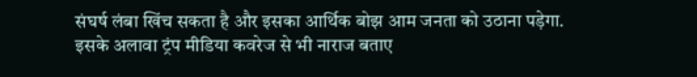संघर्ष लंबा खिंच सकता है और इसका आर्थिक बोझ आम जनता को उठाना पड़ेगा.
इसके अलावा ट्रंप मीडिया कवरेज से भी नाराज बताए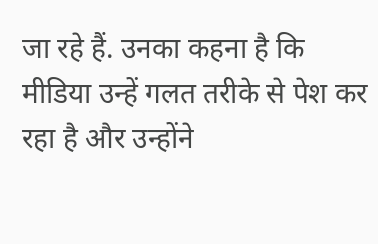जा रहे हैं. उनका कहना है कि मीडिया उन्हें गलत तरीके से पेश कर रहा है और उन्होंने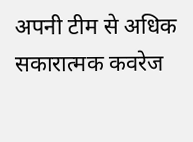अपनी टीम से अधिक सकारात्मक कवरेज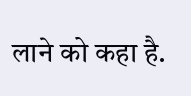लाने को कहा है.